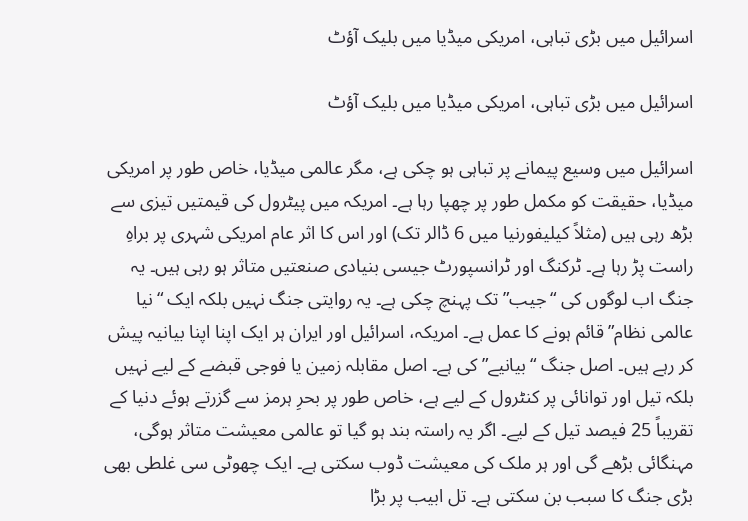اسرائیل میں بڑی تباہی، امریکی میڈیا میں بلیک آؤٹ

اسرائیل میں بڑی تباہی، امریکی میڈیا میں بلیک آؤٹ

اسرائیل میں وسیع پیمانے پر تباہی ہو چکی ہے، مگر عالمی میڈیا، خاص طور پر امریکی میڈیا، حقیقت کو مکمل طور پر چھپا رہا ہے۔ امریکہ میں پیٹرول کی قیمتیں تیزی سے بڑھ رہی ہیں (مثلاً کیلیفورنیا میں 6 ڈالر تک) اور اس کا اثر عام امریکی شہری پر براہِ راست پڑ رہا ہے۔ ٹرکنگ اور ٹرانسپورٹ جیسی بنیادی صنعتیں متاثر ہو رہی ہیں۔ یہ جنگ اب لوگوں کی “جیب” تک پہنچ چکی ہے۔ یہ روایتی جنگ نہیں بلکہ ایک “نیا عالمی نظام” قائم ہونے کا عمل ہے۔ امریکہ، اسرائیل اور ایران ہر ایک اپنا اپنا بیانیہ پیش کر رہے ہیں۔ اصل جنگ “بیانیے” کی ہے۔ اصل مقابلہ زمین یا فوجی قبضے کے لیے نہیں بلکہ تیل اور توانائی پر کنٹرول کے لیے ہے، خاص طور پر بحرِ ہرمز سے گزرتے ہوئے دنیا کے تقریباً 25 فیصد تیل کے لیے۔ اگر یہ راستہ بند ہو گیا تو عالمی معیشت متاثر ہوگی، مہنگائی بڑھے گی اور ہر ملک کی معیشت ڈوب سکتی ہے۔ ایک چھوٹی سی غلطی بھی بڑی جنگ کا سبب بن سکتی ہے۔ تل ابیب پر بڑا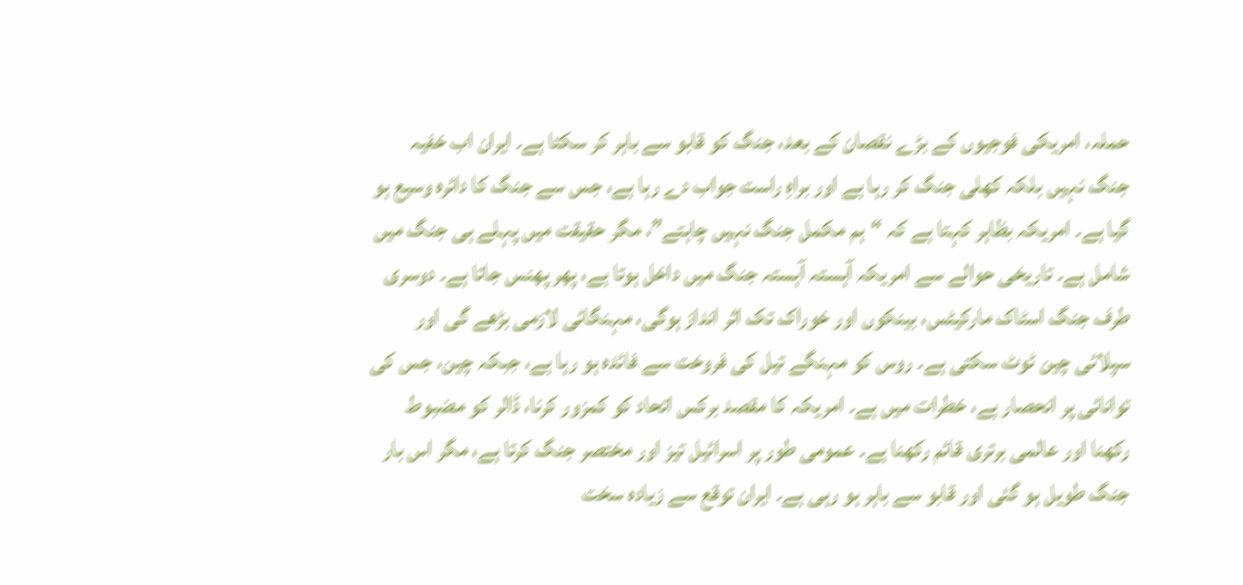حملہ، امریکی فوجیوں کے بڑے نقصان کے بعد، جنگ کو قابو سے باہر کر سکتا ہے۔ ایران اب خفیہ جنگ نہیں بلکہ کھلی جنگ کر رہا ہے اور براہِ راست جواب دے رہا ہے، جس سے جنگ کا دائرہ وسیع ہو گیا ہے۔ امریکہ بظاہر کہتا ہے کہ “ہم مکمل جنگ نہیں چاہتے”، مگر حقیقت میں پہلے ہی جنگ میں شامل ہے۔ تاریخی حوالے سے امریکہ آہستہ آہستہ جنگ میں داخل ہوتا ہے، پھر پھنس جاتا ہے۔ دوسری طرف جنگ اسٹاک مارکیٹس، بینکوں اور خوراک تک اثر انداز ہوگی، مہنگائی لازمی بڑھے گی اور سپلائی چین ٹوٹ سکتی ہے۔ روس کو مہنگے تیل کی فروخت سے فائدہ ہو رہا ہے، جبکہ چین، جس کی توانائی پر انحصار ہے، خطرات میں ہے۔ امریکہ کا مقصد برکس اتحاد کو کمزور کرنا، ڈالر کو مضبوط رکھنا اور عالمی برتری قائم رکھنا ہے۔ عمومی طور پر اسرائیل تیز اور مختصر جنگ کرتا ہے، مگر اس بار جنگ طویل ہو گئی اور قابو سے باہر ہو رہی ہے۔ ایران توقع سے زیادہ سخت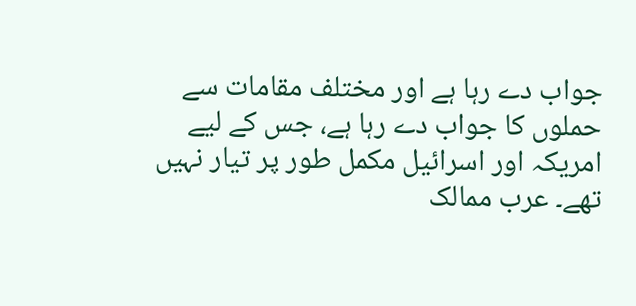جواب دے رہا ہے اور مختلف مقامات سے حملوں کا جواب دے رہا ہے، جس کے لیے امریکہ اور اسرائیل مکمل طور پر تیار نہیں تھے۔ عرب ممالک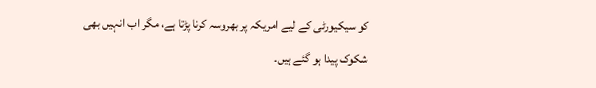کو سیکیورٹی کے لیے امریکہ پر بھروسہ کرنا پڑتا ہے، مگر اب انہیں بھی شکوک پیدا ہو گئے ہیں۔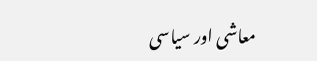معاشی اور سیاسی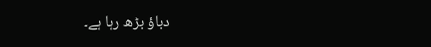دباؤ بڑھ رہا ہے۔